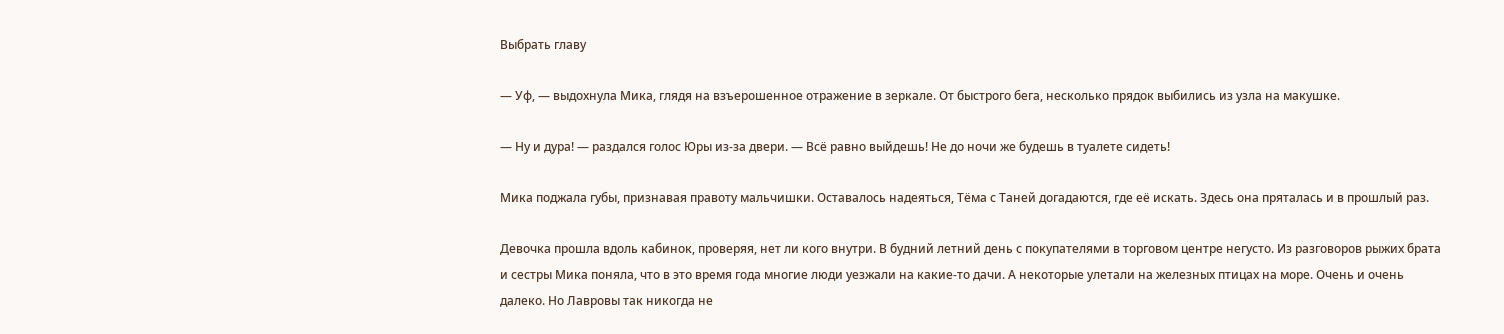Выбрать главу

— Уф, — выдохнула Мика, глядя на взъерошенное отражение в зеркале. От быстрого бега, несколько прядок выбились из узла на макушке.

— Ну и дура! — раздался голос Юры из-за двери. — Всё равно выйдешь! Не до ночи же будешь в туалете сидеть!

Мика поджала губы, признавая правоту мальчишки. Оставалось надеяться, Тёма с Таней догадаются, где её искать. Здесь она пряталась и в прошлый раз.

Девочка прошла вдоль кабинок, проверяя, нет ли кого внутри. В будний летний день с покупателями в торговом центре негусто. Из разговоров рыжих брата и сестры Мика поняла, что в это время года многие люди уезжали на какие-то дачи. А некоторые улетали на железных птицах на море. Очень и очень далеко. Но Лавровы так никогда не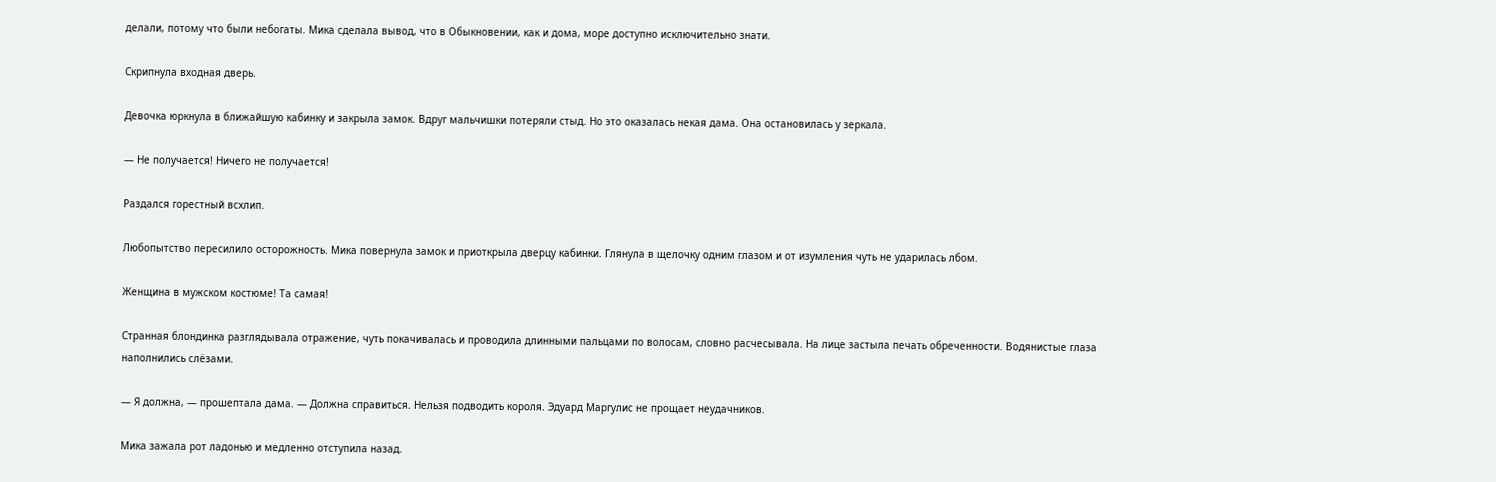делали, потому что были небогаты. Мика сделала вывод, что в Обыкновении, как и дома, море доступно исключительно знати.

Скрипнула входная дверь.

Девочка юркнула в ближайшую кабинку и закрыла замок. Вдруг мальчишки потеряли стыд. Но это оказалась некая дама. Она остановилась у зеркала.

— Не получается! Ничего не получается!

Раздался горестный всхлип.

Любопытство пересилило осторожность. Мика повернула замок и приоткрыла дверцу кабинки. Глянула в щелочку одним глазом и от изумления чуть не ударилась лбом.

Женщина в мужском костюме! Та самая!

Странная блондинка разглядывала отражение, чуть покачивалась и проводила длинными пальцами по волосам, словно расчесывала. На лице застыла печать обреченности. Водянистые глаза наполнились слёзами.

— Я должна, — прошептала дама. — Должна справиться. Нельзя подводить короля. Эдуард Маргулис не прощает неудачников.

Мика зажала рот ладонью и медленно отступила назад.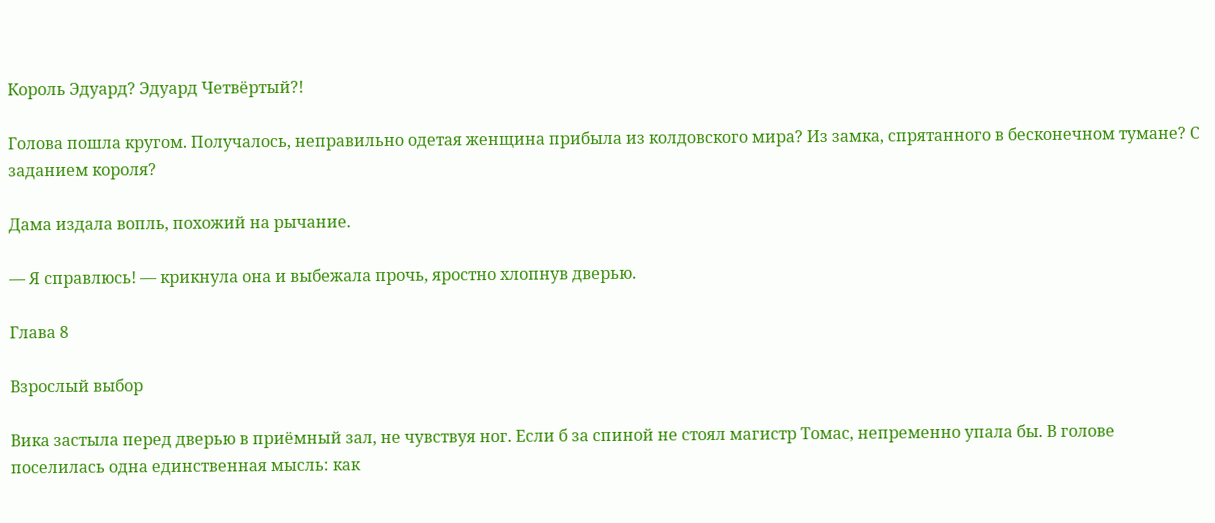Король Эдуард? Эдуард Четвёртый?!

Голова пошла кругом. Получалось, неправильно одетая женщина прибыла из колдовского мира? Из замка, спрятанного в бесконечном тумане? С заданием короля?

Дама издала вопль, похожий на рычание.

— Я справлюсь! — крикнула она и выбежала прочь, яростно хлопнув дверью.

Глава 8

Взрослый выбор

Вика застыла перед дверью в приёмный зал, не чувствуя ног. Если б за спиной не стоял магистр Томас, непременно упала бы. В голове поселилась одна единственная мысль: как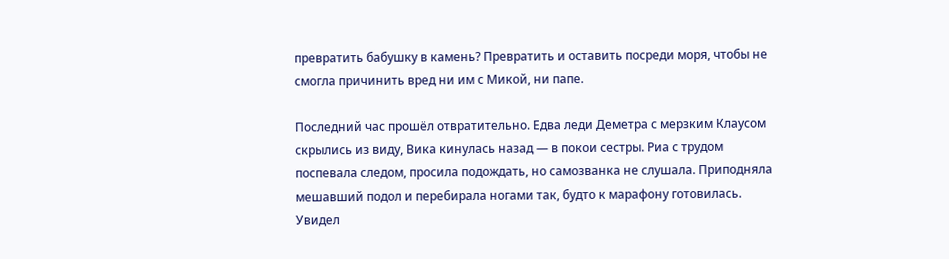превратить бабушку в камень? Превратить и оставить посреди моря, чтобы не смогла причинить вред ни им с Микой, ни папе.

Последний час прошёл отвратительно. Едва леди Деметра с мерзким Клаусом скрылись из виду, Вика кинулась назад — в покои сестры. Риа с трудом поспевала следом, просила подождать, но самозванка не слушала. Приподняла мешавший подол и перебирала ногами так, будто к марафону готовилась. Увидел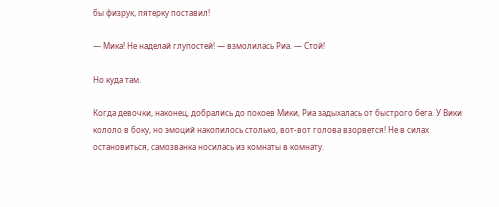бы физрук, пятерку поставил!

— Мика! Не наделай глупостей! — взмолилась Риа. — Стой!

Но куда там.

Когда девочки, наконец, добрались до покоев Мики, Риа задыхалась от быстрого бега. У Вики кололо в боку, но эмоций накопилось столько, вот-вот голова взорвется! Не в силах остановиться, самозванка носилась из комнаты в комнату.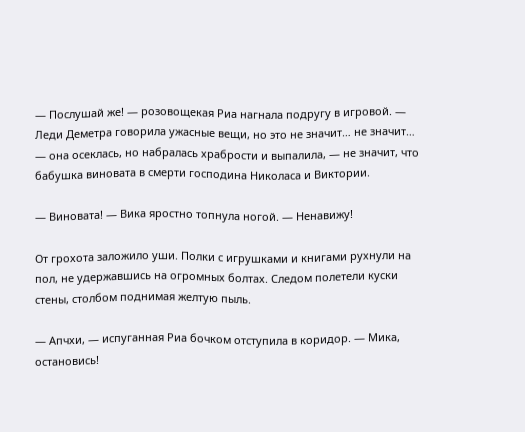— Послушай же! — розовощекая Риа нагнала подругу в игровой. — Леди Деметра говорила ужасные вещи, но это не значит… не значит… — она осеклась, но набралась храбрости и выпалила, — не значит, что бабушка виновата в смерти господина Николаса и Виктории.

— Виновата! — Вика яростно топнула ногой. — Ненавижу!

От грохота заложило уши. Полки с игрушками и книгами рухнули на пол, не удержавшись на огромных болтах. Следом полетели куски стены, столбом поднимая желтую пыль.

— Апчхи, — испуганная Риа бочком отступила в коридор. — Мика, остановись!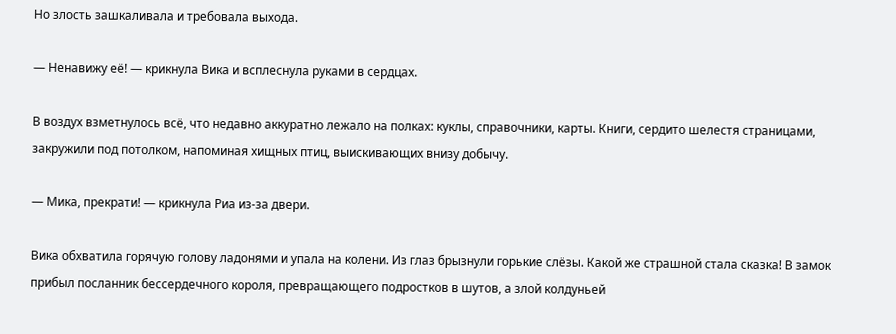Но злость зашкаливала и требовала выхода.

— Ненавижу её! — крикнула Вика и всплеснула руками в сердцах.

В воздух взметнулось всё, что недавно аккуратно лежало на полках: куклы, справочники, карты. Книги, сердито шелестя страницами, закружили под потолком, напоминая хищных птиц, выискивающих внизу добычу.

— Мика, прекрати! — крикнула Риа из-за двери.

Вика обхватила горячую голову ладонями и упала на колени. Из глаз брызнули горькие слёзы. Какой же страшной стала сказка! В замок прибыл посланник бессердечного короля, превращающего подростков в шутов, а злой колдуньей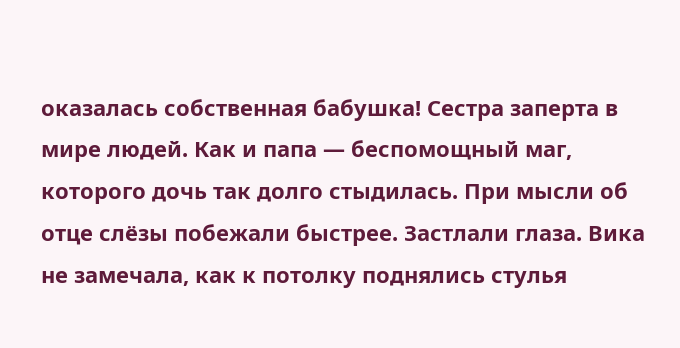оказалась собственная бабушка! Сестра заперта в мире людей. Как и папа — беспомощный маг, которого дочь так долго стыдилась. При мысли об отце слёзы побежали быстрее. Застлали глаза. Вика не замечала, как к потолку поднялись стулья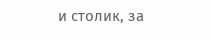и столик, за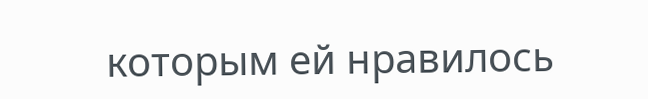которым ей нравилось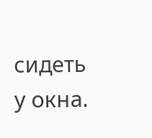сидеть у окна.